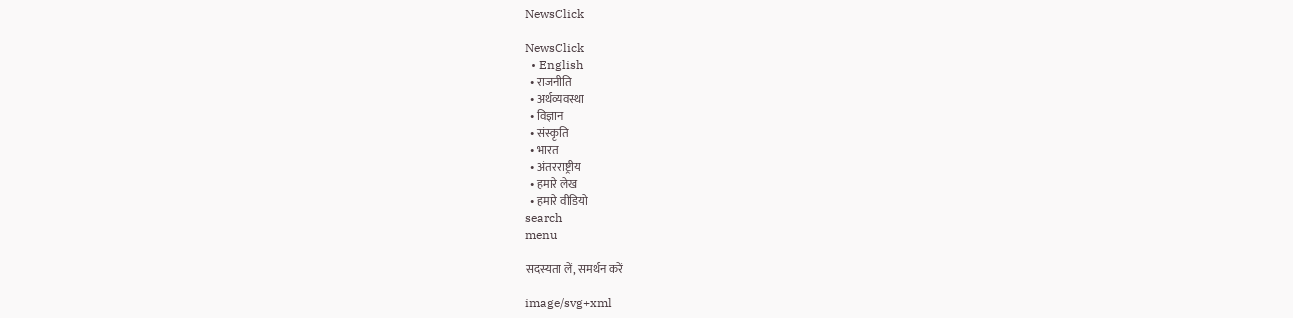NewsClick

NewsClick
  • English
  • राजनीति
  • अर्थव्यवस्था
  • विज्ञान
  • संस्कृति
  • भारत
  • अंतरराष्ट्रीय
  • हमारे लेख
  • हमारे वीडियो
search
menu

सदस्यता लें, समर्थन करें

image/svg+xml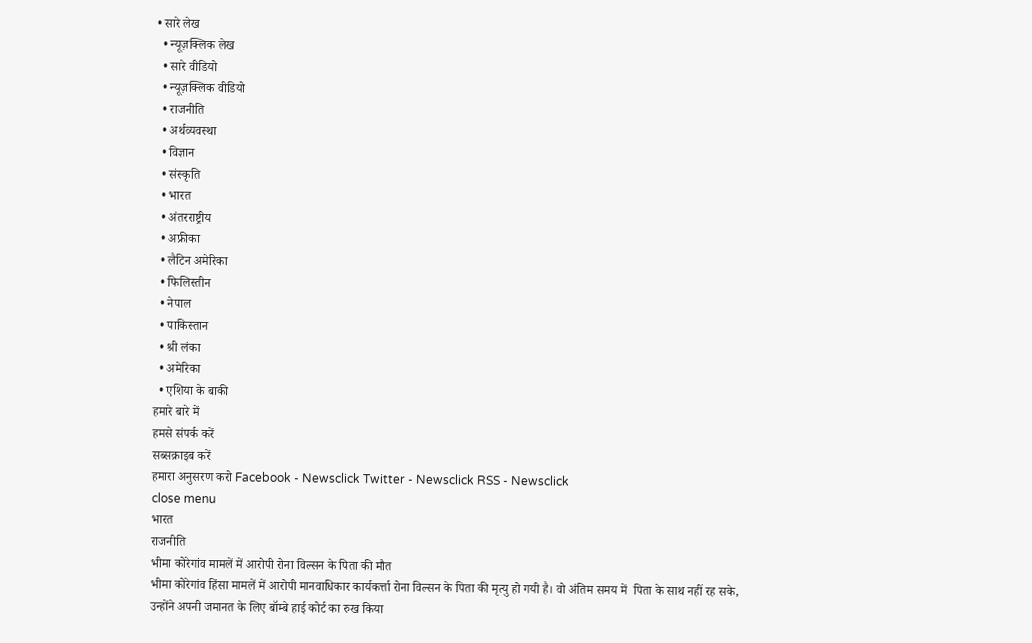• सारे लेख
  • न्यूज़क्लिक लेख
  • सारे वीडियो
  • न्यूज़क्लिक वीडियो
  • राजनीति
  • अर्थव्यवस्था
  • विज्ञान
  • संस्कृति
  • भारत
  • अंतरराष्ट्रीय
  • अफ्रीका
  • लैटिन अमेरिका
  • फिलिस्तीन
  • नेपाल
  • पाकिस्तान
  • श्री लंका
  • अमेरिका
  • एशिया के बाकी
हमारे बारे में
हमसे संपर्क करें
सब्सक्राइब करें
हमारा अनुसरण करो Facebook - Newsclick Twitter - Newsclick RSS - Newsclick
close menu
भारत
राजनीति
भीमा कोरेगांव मामलें में आरोपी रोना विल्सन के पिता की मौत
भीमा कोरेगांव हिंसा मामलें में आरोपी मानवाधिकार कार्यकर्त्ता रोना विल्सन के पिता की मृत्यु हो गयी है। वो अंतिम समय में  पिता के साथ नहीं रह सके, उन्होंने अपनी जमानत के लिए बॉम्बे हाई कोर्ट का रुख किया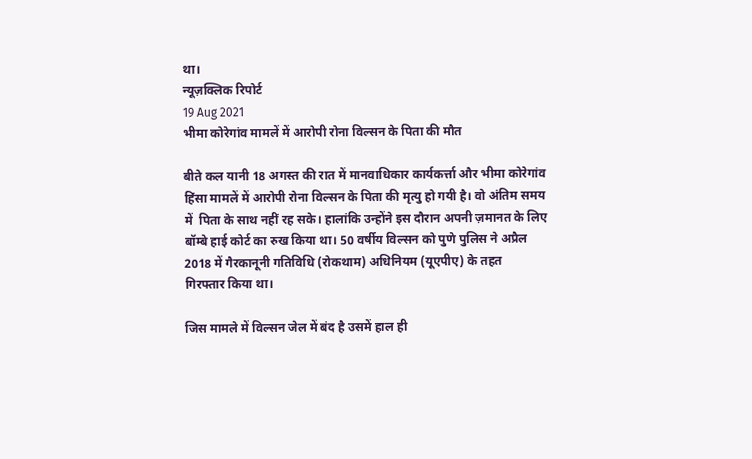था।
न्यूज़क्लिक रिपोर्ट
19 Aug 2021
भीमा कोरेगांव मामलें में आरोपी रोना विल्सन के पिता की मौत

बीते कल यानी 18 अगस्त की रात में मानवाधिकार कार्यकर्त्ता और भीमा कोरेगांव हिंसा मामलें में आरोपी रोना विल्सन के पिता की मृत्यु हो गयी है। वो अंतिम समय में  पिता के साथ नहीं रह सके। हालांकि उन्होंने इस दौरान अपनी ज़मानत के लिए बॉम्बे हाई कोर्ट का रुख किया था। 50 वर्षीय विल्सन को पुणे पुलिस ने अप्रैल 2018 में गैरकानूनी गतिविधि (रोकथाम) अधिनियम (यूएपीए) के तहत  गिरफ्तार किया था।

जिस मामले में विल्सन जेल में बंद है उसमें हाल ही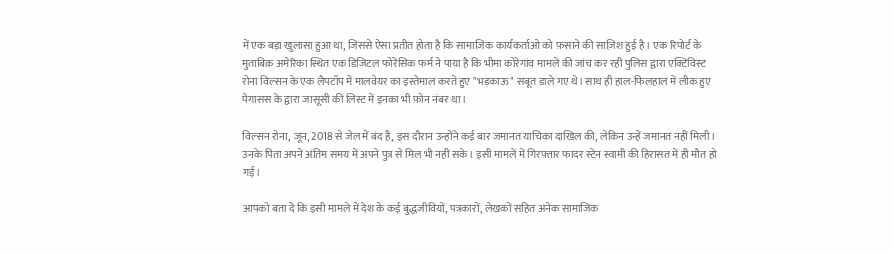में एक बड़ा खुलासा हुआ था, जिससे ऐसा प्रतीत होता है कि सामाजिक कार्यकर्ताओ को फ़साने की साज़िश हुई है। एक रिपोर्ट के मुताबिक़ अमेरिका स्थित एक डिजिटल फोरेंसिक फर्म ने पाया है कि भीमा कोरेगांव मामले की जांच कर रही पुलिस द्वारा एक्टिविस्ट रोना विल्सन के एक लैपटॉप में मालवेयर का इस्तेमाल करते हुए "भड़काऊ" सबूत डाले गए थे। साथ ही हाल-फिलहाल में लीक हुए पेगासस के द्वारा जासूसी की लिस्ट में इनका भी फ़ोन नंबर था।

विल्सन रोना, जून, 2018 से जेल में बंद हैं, इस दौरान उन्होंने कई बार जमानत याचिका दाखिल की, लेकिन उन्हें जमानत नहीं मिली। उनके पिता अपने अंतिम समय में अपने पुत्र से मिल भी नहीं सके। इसी मामलें में गिरफ़्तार फादर स्टेन स्वामी की हिरासत में ही मौत हो गई।

आपको बता दें कि इसी मामले में देश के कई बुद्धजीवियों, पत्रकारों, लेखकों सहित अनेक सामाजिक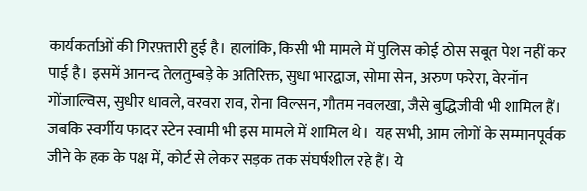कार्यकर्ताओं की गिरफ़्तारी हुई है। हालांकि, किसी भी मामले में पुलिस कोई ठोस सबूत पेश नहीं कर पाई है। इसमें आनन्द तेलतुम्बड़े के अतिरिक्त, सुधा भारद्वाज, सोमा सेन, अरुण फरेरा, वेरनॉन गोंजाल्विस, सुधीर धावले, वरवरा राव, रोना विल्सन, गौतम नवलखा, जैसे बुद्धिजीवी भी शामिल हैं। जबकि स्वर्गीय फादर स्टेन स्वामी भी इस मामले में शामिल थे।  यह सभी, आम लोगों के सम्मानपूर्वक जीने के हक के पक्ष में, कोर्ट से लेकर सड़क तक संघर्षशील रहे हैं। ये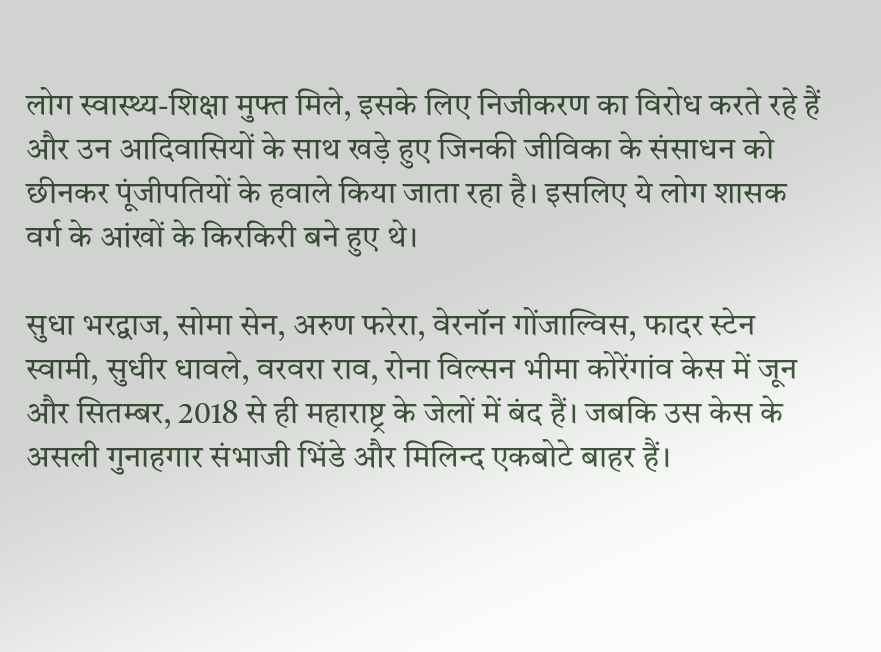लोग स्वास्थ्य-शिक्षा मुफ्त मिले, इसके लिए निजीकरण का विरोध करते रहे हैं और उन आदिवासियों के साथ खड़े हुए जिनकी जीविका के संसाधन को छीनकर पूंजीपतियों के हवाले किया जाता रहा है। इसलिए ये लोग शासक वर्ग के आंखों के किरकिरी बने हुए थे।

सुधा भरद्वाज, सोमा सेन, अरुण फरेरा, वेरनॉन गोंजाल्विस, फादर स्टेन स्वामी, सुधीर धावले, वरवरा राव, रोना विल्सन भीमा कोरेंगांव केस में जून और सितम्बर, 2018 से ही महाराष्ट्र के जेलों में बंद हैं। जबकि उस केस के असली गुनाहगार संभाजी भिंडे और मिलिन्द एकबोटे बाहर हैं।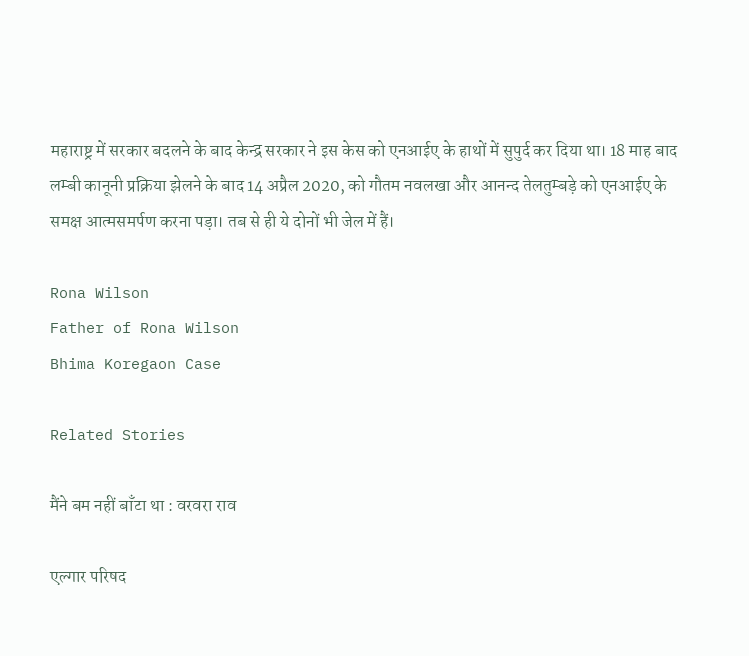महाराष्ट्र में सरकार बदलने के बाद केन्द्र सरकार ने इस केस को एनआईए के हाथों में सुपुर्द कर दिया था। 18 माह बाद लम्बी कानूनी प्रक्रिया झेलने के बाद 14 अप्रैल 2020, को गौतम नवलखा और आनन्द तेलतुम्बड़े को एनआईए के समक्ष आत्मसमर्पण करना पड़ा। तब से ही ये दोनों भी जेल में हैं।

Rona Wilson
Father of Rona Wilson
Bhima Koregaon Case

Related Stories

मैंने बम नहीं बाँटा था : वरवरा राव

एल्गार परिषद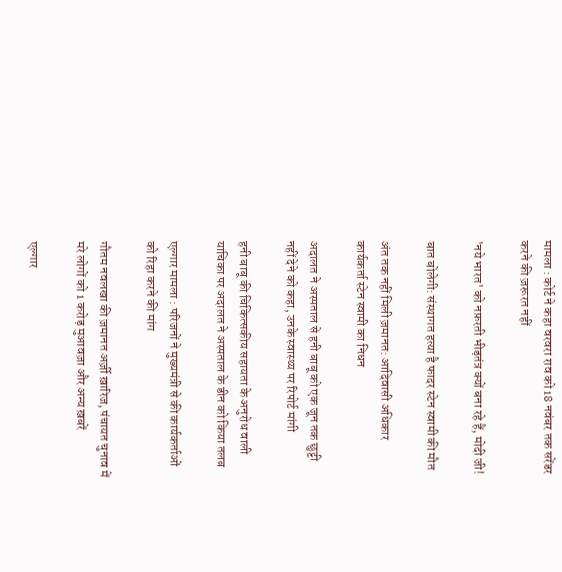मामला : कोर्ट ने कहा वरवरा राव को 18 नवंबर तक सरेंडर करने की ज़रूरत नहीं

'नये भारत' को नफ़रती भीड़तंत्र क्यों बना रहे हैं, मोदी जी!

बात बोलेगी: संस्थागत हत्या है फादर स्टेन स्वामी की मौत

अंत तक नहीं मिली ज़मानत: आदिवासी अधिकार कार्यकर्ता स्टेन स्वामी का निधन

अदालत ने अस्पताल से हनी बाबू को एक जून तक छुट्टी नहीं देने को कहा, उनके स्वास्थ्य पर रिपोर्ट मांगी

हनी बाबू की चिकित्सकीय सहायता के अनुरोध वाली याचिका पर अदालत ने अस्पताल के डीन को किया तलब

एल्गार मामला : परिजनों ने मुख्यमंत्री से की कार्यकर्ताओं को रिहा करने की मांग

गौतम नवलखा की ज़मानत अर्ज़ी ख़ारिज, पंचायत चुनाव में मरे लोगों को 1 करोड़ मुआवज़ा और अन्य ख़बरें

एल्गार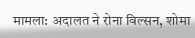मामला: अदालत ने रोना विल्सन, शोमा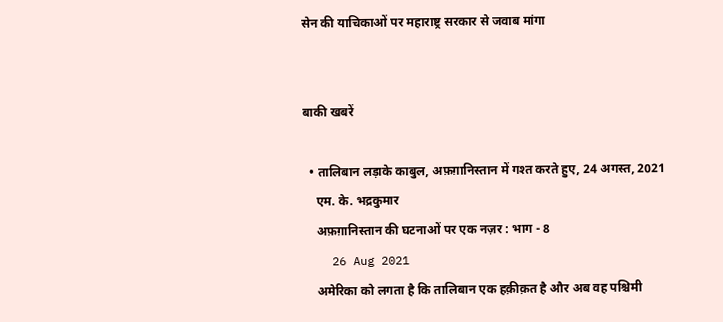सेन की याचिकाओं पर महाराष्ट्र सरकार से जवाब मांगा


बाकी खबरें

  • तालिबान लड़ाके काबुल, अफ़ग़ानिस्तान में गश्त करते हुए, 24 अगस्त, 2021
    एम. के. भद्रकुमार
    अफ़ग़ानिस्तान की घटनाओं पर एक नज़र : भाग - 8
    26 Aug 2021
    अमेरिका को लगता है कि तालिबान एक हक़ीक़त है और अब वह पश्चिमी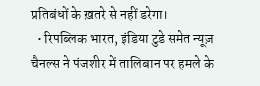प्रतिबंधों के ख़तरे से नहीं डरेगा।
  • रिपब्लिक भारत, इंडिया टुडे समेत न्यूज़ चैनल्स ने पंजशीर में तालिबान पर हमले के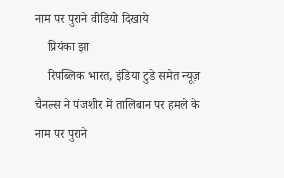नाम पर पुराने वीडियो दिखाये
    प्रियंका झा
    रिपब्लिक भारत, इंडिया टुडे समेत न्यूज़ चैनल्स ने पंजशीर में तालिबान पर हमले के नाम पर पुराने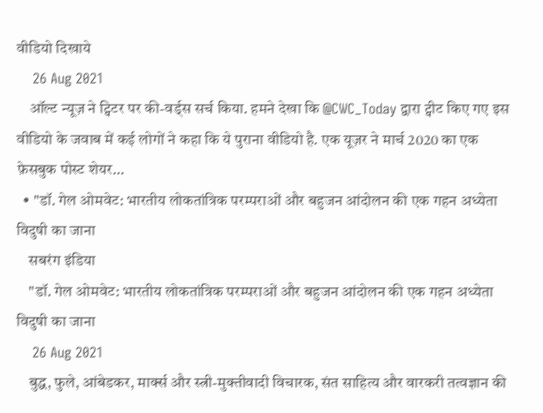वीडियो दिखाये
    26 Aug 2021
    ऑल्ट न्यूज़ ने ट्विटर पर की-वर्ड्स सर्च किया. हमने देखा कि @CWC_Today द्वारा ट्वीट किए गए इस वीडियो के जवाब में कई लोगों ने कहा कि ये पुराना वीडियो है. एक यूज़र ने मार्च 2020 का एक फ़ेसबुक पोस्ट शेयर…
  • "डॉ. गेल ओमवेट: भारतीय लोकतांत्रिक परम्पराओं और बहुजन आंदोलन की एक गहन अध्येता विदुषी का जाना
    सबरंग इंडिया
    "डॉ. गेल ओमवेट: भारतीय लोकतांत्रिक परम्पराओं और बहुजन आंदोलन की एक गहन अध्येता विदुषी का जाना
    26 Aug 2021
    बुद्ध, फुले, आंबेडकर, मार्क्स और स्त्री-मुक्तीवादी विचारक, संत साहित्य और वारकरी तत्वज्ञान की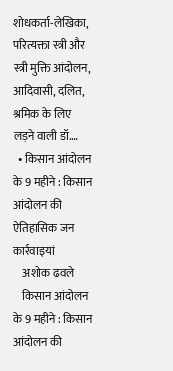शोधकर्ता-लेखिका, परित्यक्ता स्त्री और स्त्री मुक्ति आंदोलन, आदिवासी, दलित, श्रमिक के लिए लड़ने वाली डॉ.…
  • किसान आंदोलन के 9 महीने : किसान आंदोलन की ऐतिहासिक जन कार्रवाइयां
    अशोक ढवले
    किसान आंदोलन के 9 महीने : किसान आंदोलन की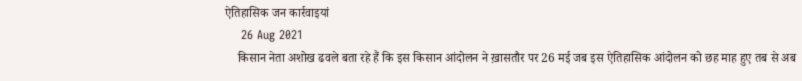ऐतिहासिक जन कार्रवाइयां
    26 Aug 2021
    किसान नेता अशोख ढवले बता रहे हैं कि इस किसान आंदोलन ने ख़ासतौर पर 26 मई जब इस ऐतिहासिक आंदोलन को छह माह हुए तब से अब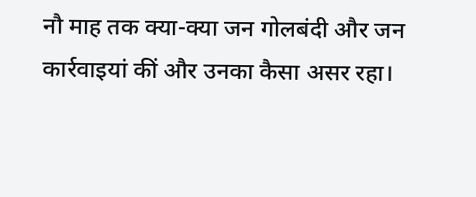नौ माह तक क्या-क्या जन गोलबंदी और जन कार्रवाइयां कीं और उनका कैसा असर रहा।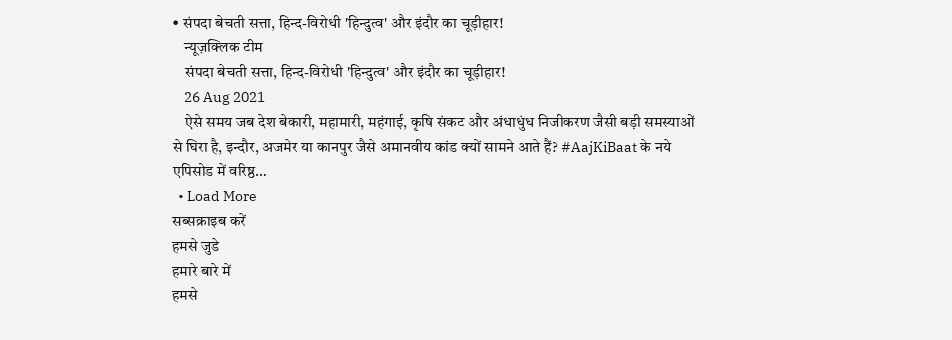• संपदा बेचती सत्ता, हिन्द-विरोधी 'हिन्दुत्व' और इंदौर का चूड़ीहार!
    न्यूज़क्लिक टीम
    संपदा बेचती सत्ता, हिन्द-विरोधी 'हिन्दुत्व' और इंदौर का चूड़ीहार!
    26 Aug 2021
    ऐसे समय जब देश बेकारी, महामारी, महंगाई, कृषि संकट और अंधाधुंध निजीकरण जैसी बड़ी समस्याओं से घिरा है, इन्दौर, अजमेर या कानपुर जैसे अमानवीय कांड क्यों सामने आते हैं? #AajKiBaat के नये एपिसोड में वरिष्ठ…
  • Load More
सब्सक्राइब करें
हमसे जुडे
हमारे बारे में
हमसे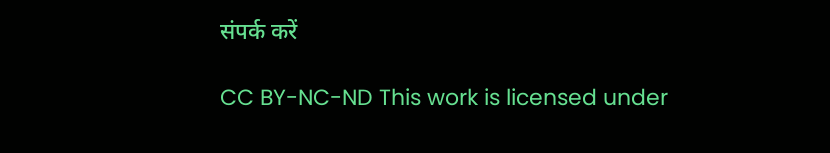संपर्क करें

CC BY-NC-ND This work is licensed under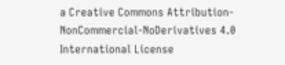a Creative Commons Attribution-NonCommercial-NoDerivatives 4.0 International License